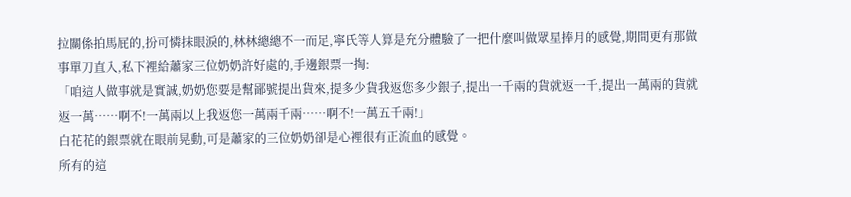拉關係拍馬屁的,扮可憐抹眼淚的,林林總總不一而足,寧氏等人算是充分體驗了一把什麼叫做眾星捧月的感覺,期間更有那做事單刀直入,私下裡給蕭家三位奶奶許好處的,手邊銀票一掏:
「咱這人做事就是實誠,奶奶您要是幫鄙號提出貨來,提多少貨我返您多少銀子,提出一千兩的貨就返一千,提出一萬兩的貨就返一萬……啊不!一萬兩以上我返您一萬兩千兩……啊不!一萬五千兩!」
白花花的銀票就在眼前晃動,可是蕭家的三位奶奶卻是心裡很有正流血的感覺。
所有的這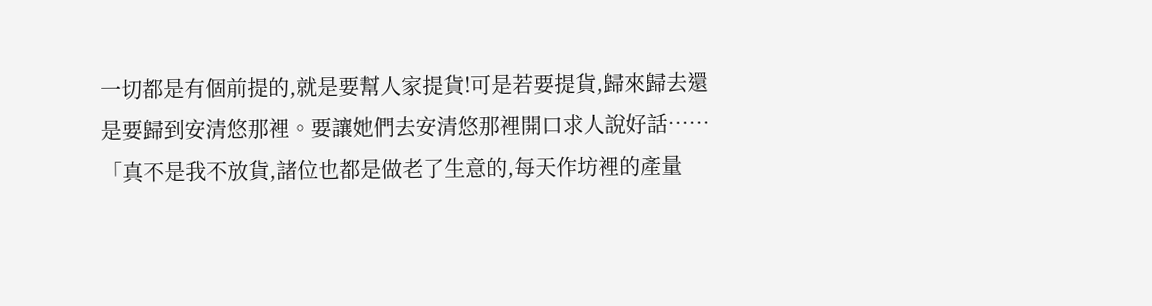一切都是有個前提的,就是要幫人家提貨!可是若要提貨,歸來歸去還是要歸到安清悠那裡。要讓她們去安清悠那裡開口求人說好話……
「真不是我不放貨,諸位也都是做老了生意的,每天作坊裡的產量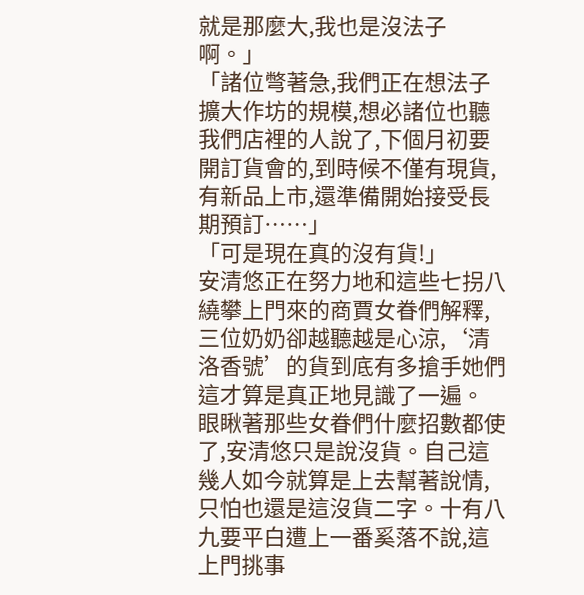就是那麼大,我也是沒法子啊。」
「諸位彆著急,我們正在想法子擴大作坊的規模,想必諸位也聽我們店裡的人說了,下個月初要開訂貨會的,到時候不僅有現貨,有新品上市,還準備開始接受長期預訂……」
「可是現在真的沒有貨!」
安清悠正在努力地和這些七拐八繞攀上門來的商賈女眷們解釋,三位奶奶卻越聽越是心涼,‘清洛香號’的貨到底有多搶手她們這才算是真正地見識了一遍。
眼瞅著那些女眷們什麼招數都使了,安清悠只是說沒貨。自己這幾人如今就算是上去幫著說情,只怕也還是這沒貨二字。十有八九要平白遭上一番奚落不說,這上門挑事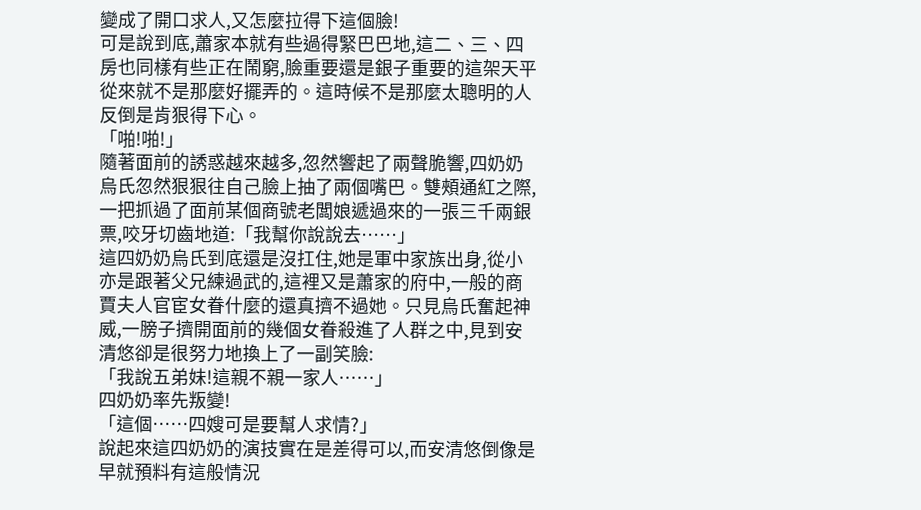變成了開口求人,又怎麼拉得下這個臉!
可是說到底,蕭家本就有些過得緊巴巴地,這二、三、四房也同樣有些正在鬧窮,臉重要還是銀子重要的這架天平從來就不是那麼好擺弄的。這時候不是那麼太聰明的人反倒是肯狠得下心。
「啪!啪!」
隨著面前的誘惑越來越多,忽然響起了兩聲脆響,四奶奶烏氏忽然狠狠往自己臉上抽了兩個嘴巴。雙頰通紅之際,一把抓過了面前某個商號老闆娘遞過來的一張三千兩銀票,咬牙切齒地道:「我幫你說說去……」
這四奶奶烏氏到底還是沒扛住,她是軍中家族出身,從小亦是跟著父兄練過武的,這裡又是蕭家的府中,一般的商賈夫人官宦女眷什麼的還真擠不過她。只見烏氏奮起神威,一膀子擠開面前的幾個女眷殺進了人群之中,見到安清悠卻是很努力地換上了一副笑臉:
「我說五弟妹!這親不親一家人……」
四奶奶率先叛變!
「這個……四嫂可是要幫人求情?」
說起來這四奶奶的演技實在是差得可以,而安清悠倒像是早就預料有這般情況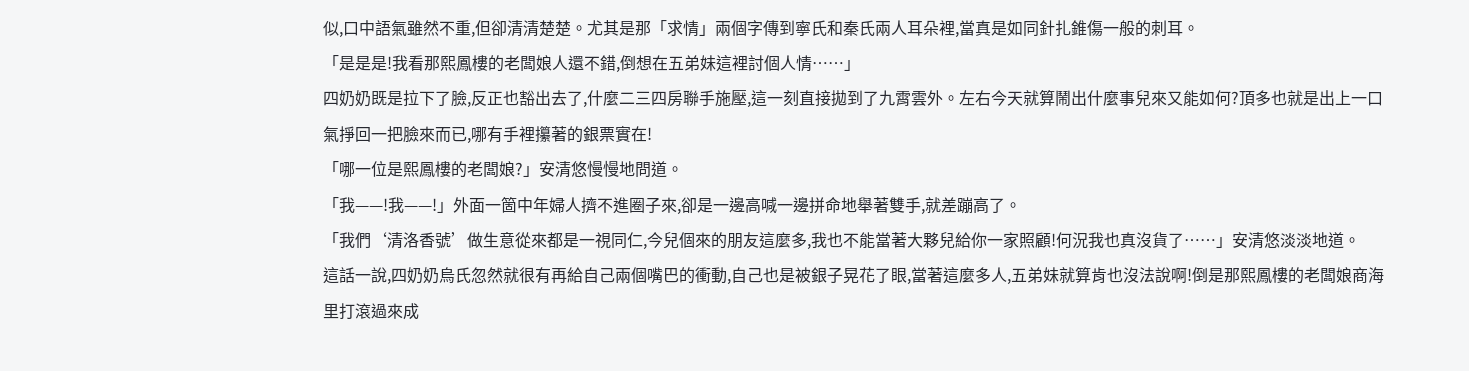似,口中語氣雖然不重,但卻清清楚楚。尤其是那「求情」兩個字傳到寧氏和秦氏兩人耳朵裡,當真是如同針扎錐傷一般的刺耳。
「是是是!我看那熙鳳樓的老闆娘人還不錯,倒想在五弟妹這裡討個人情……」
四奶奶既是拉下了臉,反正也豁出去了,什麼二三四房聯手施壓,這一刻直接拋到了九霄雲外。左右今天就算鬧出什麼事兒來又能如何?頂多也就是出上一口氣掙回一把臉來而已,哪有手裡攥著的銀票實在!
「哪一位是熙鳳樓的老闆娘?」安清悠慢慢地問道。
「我——!我——!」外面一箇中年婦人擠不進圈子來,卻是一邊高喊一邊拼命地舉著雙手,就差蹦高了。
「我們‘清洛香號’做生意從來都是一視同仁,今兒個來的朋友這麼多,我也不能當著大夥兒給你一家照顧!何況我也真沒貨了……」安清悠淡淡地道。
這話一說,四奶奶烏氏忽然就很有再給自己兩個嘴巴的衝動,自己也是被銀子晃花了眼,當著這麼多人,五弟妹就算肯也沒法說啊!倒是那熙鳳樓的老闆娘商海里打滾過來成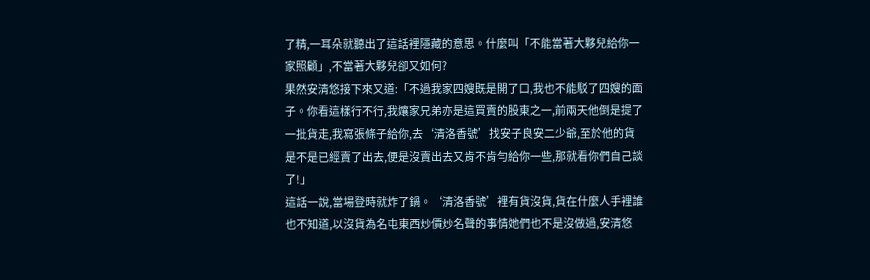了精,一耳朵就聽出了這話裡隱藏的意思。什麼叫「不能當著大夥兒給你一家照顧」,不當著大夥兒卻又如何?
果然安清悠接下來又道:「不過我家四嫂既是開了口,我也不能駁了四嫂的面子。你看這樣行不行,我孃家兄弟亦是這買賣的股東之一,前兩天他倒是提了一批貨走,我寫張條子給你,去‘清洛香號’找安子良安二少爺,至於他的貨是不是已經賣了出去,便是沒賣出去又肯不肯勻給你一些,那就看你們自己談了!」
這話一說,當場登時就炸了鍋。‘清洛香號’裡有貨沒貨,貨在什麼人手裡誰也不知道,以沒貨為名屯東西炒價炒名聲的事情她們也不是沒做過,安清悠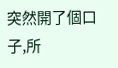突然開了個口子,所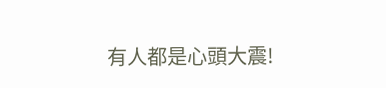有人都是心頭大震!